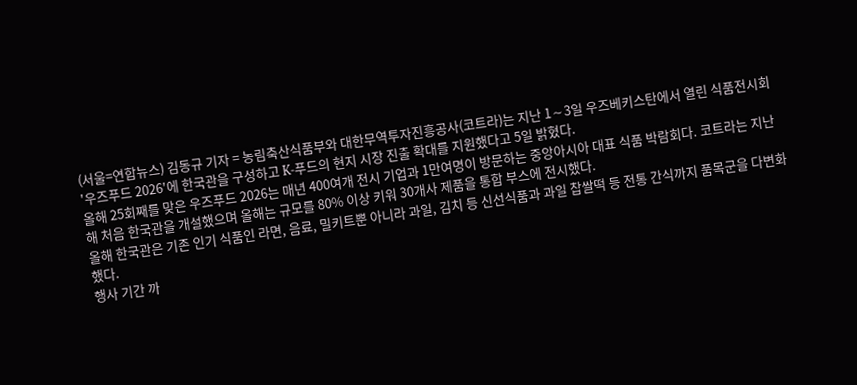(서울=연합뉴스) 김동규 기자 = 농림축산식품부와 대한무역투자진흥공사(코트라)는 지난 1∼3일 우즈베키스탄에서 열린 식품전시회 '우즈푸드 2026'에 한국관을 구성하고 K-푸드의 현지 시장 진출 확대를 지원했다고 5일 밝혔다.
올해 25회째를 맞은 우즈푸드 2026는 매년 400여개 전시 기업과 1만여명이 방문하는 중앙아시아 대표 식품 박람회다. 코트라는 지난해 처음 한국관을 개설했으며 올해는 규모를 80% 이상 키워 30개사 제품을 통합 부스에 전시했다.
올해 한국관은 기존 인기 식품인 라면, 음료, 밀키트뿐 아니라 과일, 김치 등 신선식품과 과일 찹쌀떡 등 전통 간식까지 품목군을 다변화했다.
행사 기간 까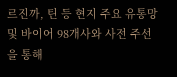르진까, 틴 등 현지 주요 유통망 및 바이어 98개사와 사전 주선을 통해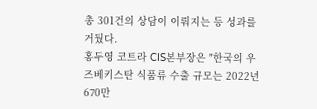총 301건의 상담이 이뤄지는 등 성과를 거뒀다.
홍두영 코트라 CIS본부장은 "한국의 우즈베키스탄 식품류 수출 규모는 2022년 670만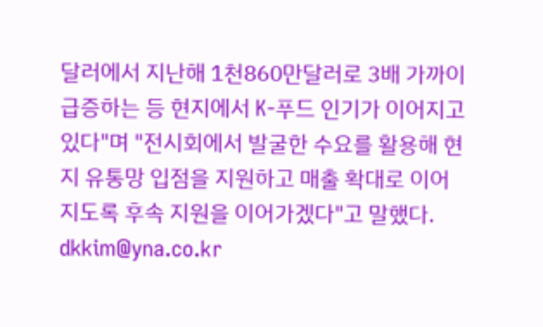달러에서 지난해 1천860만달러로 3배 가까이 급증하는 등 현지에서 K-푸드 인기가 이어지고 있다"며 "전시회에서 발굴한 수요를 활용해 현지 유통망 입점을 지원하고 매출 확대로 이어지도록 후속 지원을 이어가겠다"고 말했다.
dkkim@yna.co.kr